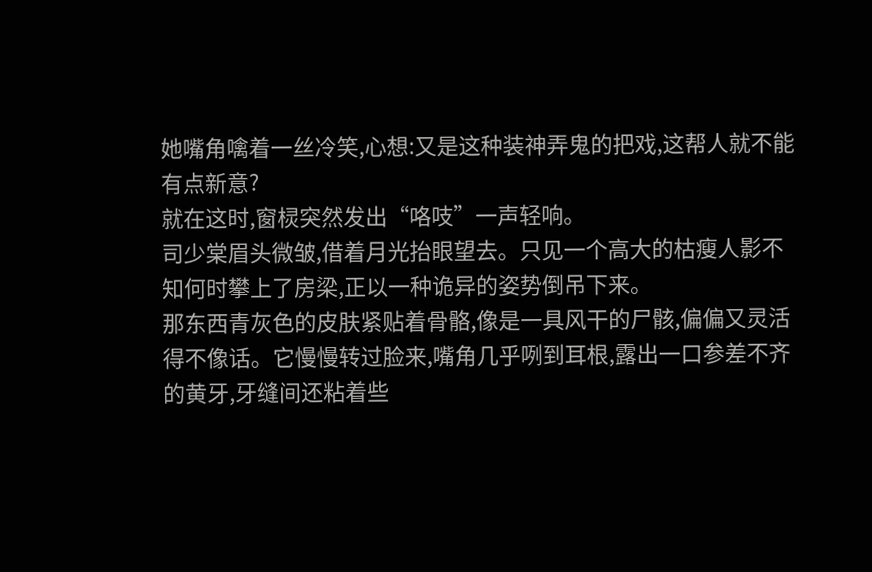她嘴角噙着一丝冷笑,心想:又是这种装神弄鬼的把戏,这帮人就不能有点新意?
就在这时,窗棂突然发出“咯吱”一声轻响。
司少棠眉头微皱,借着月光抬眼望去。只见一个高大的枯瘦人影不知何时攀上了房梁,正以一种诡异的姿势倒吊下来。
那东西青灰色的皮肤紧贴着骨骼,像是一具风干的尸骸,偏偏又灵活得不像话。它慢慢转过脸来,嘴角几乎咧到耳根,露出一口参差不齐的黄牙,牙缝间还粘着些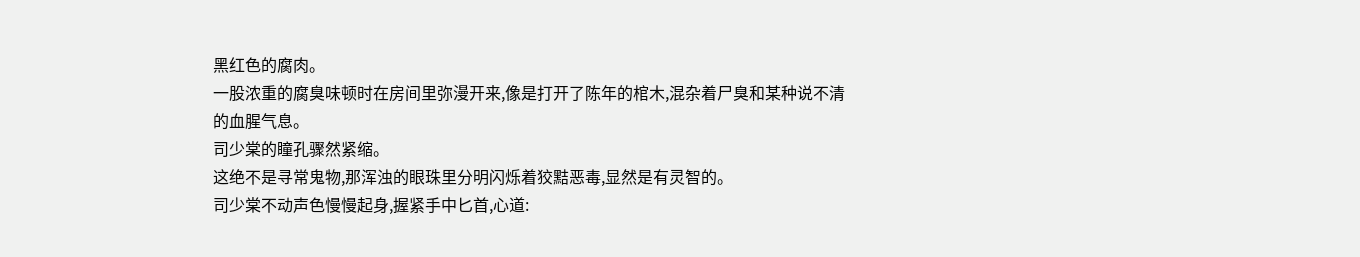黑红色的腐肉。
一股浓重的腐臭味顿时在房间里弥漫开来,像是打开了陈年的棺木,混杂着尸臭和某种说不清的血腥气息。
司少棠的瞳孔骤然紧缩。
这绝不是寻常鬼物,那浑浊的眼珠里分明闪烁着狡黠恶毒,显然是有灵智的。
司少棠不动声色慢慢起身,握紧手中匕首,心道: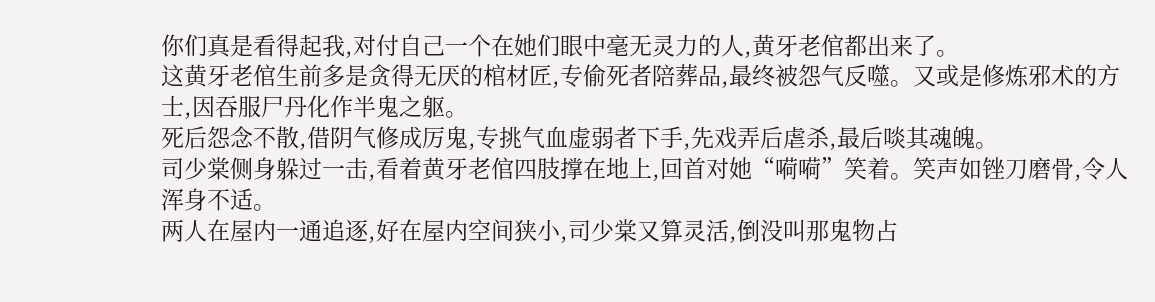你们真是看得起我,对付自己一个在她们眼中毫无灵力的人,黄牙老倌都出来了。
这黄牙老倌生前多是贪得无厌的棺材匠,专偷死者陪葬品,最终被怨气反噬。又或是修炼邪术的方士,因吞服尸丹化作半鬼之躯。
死后怨念不散,借阴气修成厉鬼,专挑气血虚弱者下手,先戏弄后虐杀,最后啖其魂魄。
司少棠侧身躲过一击,看着黄牙老倌四肢撑在地上,回首对她“嗬嗬”笑着。笑声如锉刀磨骨,令人浑身不适。
两人在屋内一通追逐,好在屋内空间狭小,司少棠又算灵活,倒没叫那鬼物占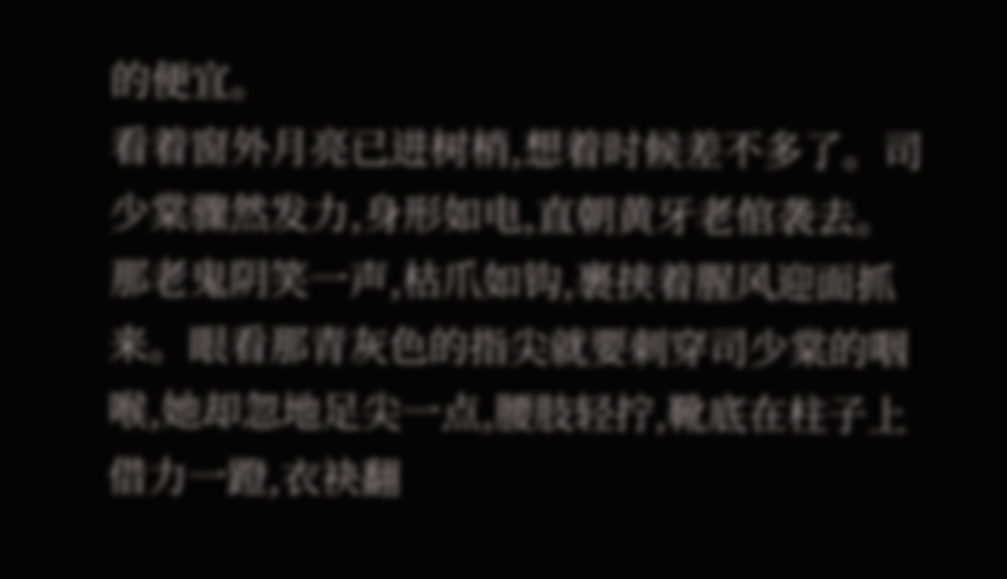的便宜。
看着窗外月亮已进树梢,想着时候差不多了。司少棠骤然发力,身形如电,直朝黄牙老倌袭去。
那老鬼阴笑一声,枯爪如钩,裹挟着腥风迎面抓来。眼看那青灰色的指尖就要刺穿司少棠的咽喉,她却忽地足尖一点,腰肢轻拧,靴底在柱子上借力一蹬,衣袂翻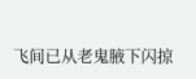飞间已从老鬼腋下闪掠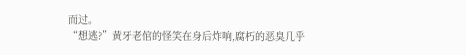而过。
“想逃?”黄牙老倌的怪笑在身后炸响,腐朽的恶臭几乎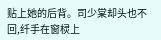贴上她的后背。司少棠却头也不回,纤手在窗棂上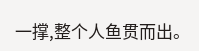一撑,整个人鱼贯而出。